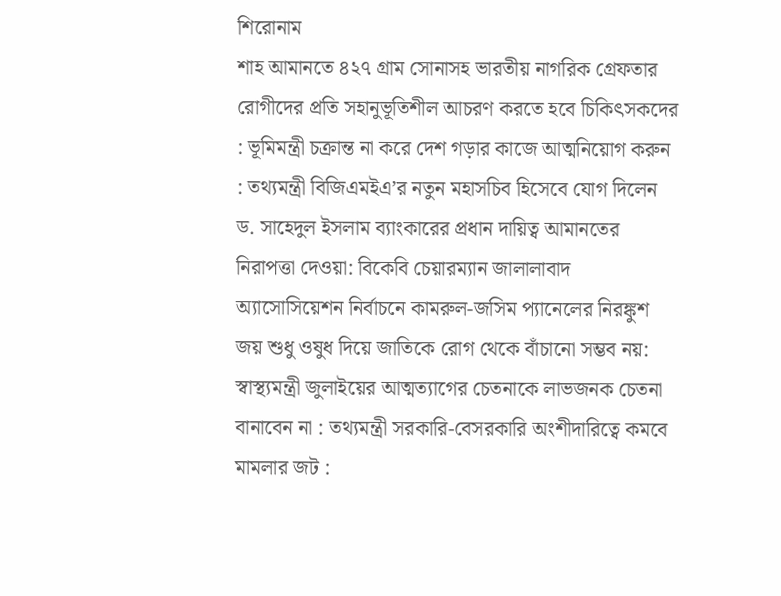শিরোনাম
শাহ আমানতে ৪২৭ গ্রাম সোনাসহ ভারতীয় নাগরিক গ্রেফতার রোগীদের প্রতি সহানুভূতিশীল আচরণ করতে হবে চিকিৎসকদের : ভূমিমন্ত্রী চক্রান্ত না করে দেশ গড়ার কাজে আত্মনিয়োগ করুন : তথ্যমন্ত্রী বিজিএমইএ’র নতুন মহাসচিব হিসেবে যোগ দিলেন ড. সাহেদুল ইসলাম ব্যাংকারের প্রধান দায়িত্ব আমানতের নিরাপত্তা দেওয়া: বিকেবি চেয়ারম্যান জালালাবাদ অ্যাসোসিয়েশন নির্বাচনে কামরুল-জসিম প্যানেলের নিরঙ্কুশ জয় শুধু ওষুধ দিয়ে জাতিকে রোগ থেকে বাঁচানো সম্ভব নয়: স্বাস্থ্যমন্ত্রী জুলাইয়ের আত্মত্যাগের চেতনাকে লাভজনক চেতনা বানাবেন না : তথ্যমন্ত্রী সরকারি-বেসরকারি অংশীদারিত্বে কমবে মামলার জট :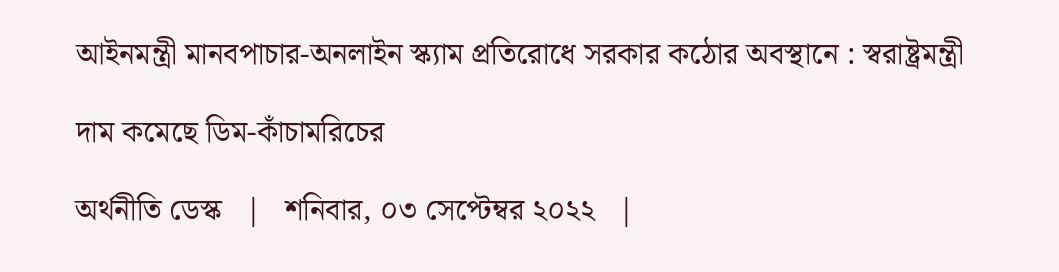আইনমন্ত্রী মানবপাচার-অনলাইন স্ক্যাম প্রতিরোধে সরকার কঠোর অবস্থানে : স্বরাষ্ট্রমন্ত্রী

দাম কমেছে ডিম-কাঁচামরিচের

অর্থনীতি ডেস্ক   |   শনিবার, ০৩ সেপ্টেম্বর ২০২২   |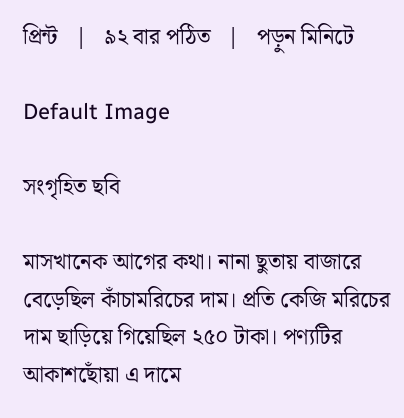প্রিন্ট   |   ৯২ বার পঠিত   |   পড়ুন মিনিটে

Default Image

সংগৃহিত ছবি

মাসখানেক আগের কথা। নানা ছুতায় বাজারে বেড়েছিল কাঁচামরিচের দাম। প্রতি কেজি মরিচের দাম ছাড়িয়ে গিয়েছিল ২৫০ টাকা। পণ্যটির আকাশছোঁয়া এ দামে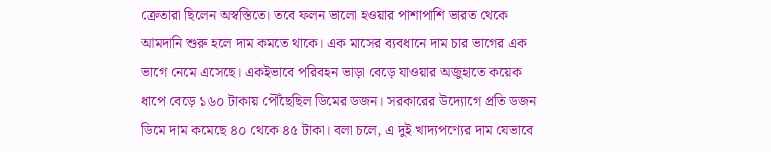ক্রেতারা ছিলেন অস্বস্তিতে। তবে ফলন ভালো হওয়ার পাশাপাশি ভারত থেকে আমদানি শুরু হলে দাম কমতে থাকে। এক মাসের ব্যবধানে দাম চার ভাগের এক ভাগে নেমে এসেছে। একইভাবে পরিবহন ভাড়া বেড়ে যাওয়ার অজুহাতে কয়েক ধাপে বেড়ে ১৬০ টাকায় পৌঁছেছিল ডিমের ডজন। সরকারের উদ্যোগে প্রতি ডজন ডিমে দাম কমেছে ৪০ থেকে ৪৫ টাকা। বলা চলে, এ দুই খাদ্যপণ্যের দাম যেভাবে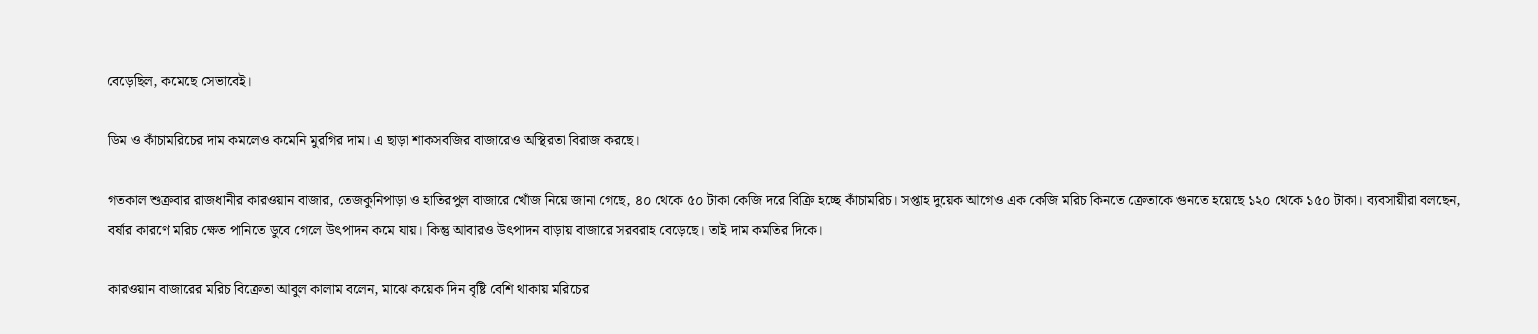বেড়েছিল, কমেছে সেভাবেই।

ডিম ও কাঁচামরিচের দাম কমলেও কমেনি মুরগির দাম। এ ছাড়া শাকসবজির বাজারেও অস্থিরতা বিরাজ করছে।

গতকাল শুক্রবার রাজধানীর কারওয়ান বাজার, তেজকুনিপাড়া ও হাতিরপুল বাজারে খোঁজ নিয়ে জানা গেছে, ৪০ থেকে ৫০ টাকা কেজি দরে বিক্রি হচ্ছে কাঁচামরিচ। সপ্তাহ দুয়েক আগেও এক কেজি মরিচ কিনতে ক্রেতাকে গুনতে হয়েছে ১২০ থেকে ১৫০ টাকা। ব্যবসায়ীরা বলছেন, বর্ষার কারণে মরিচ ক্ষেত পানিতে ডুবে গেলে উৎপাদন কমে যায়। কিন্তু আবারও উৎপাদন বাড়ায় বাজারে সরবরাহ বেড়েছে। তাই দাম কমতির দিকে।

কারওয়ান বাজারের মরিচ বিক্রেতা আবুল কালাম বলেন, মাঝে কয়েক দিন বৃষ্টি বেশি থাকায় মরিচের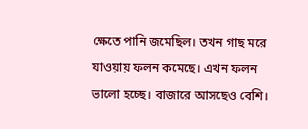ক্ষেতে পানি জমেছিল। তখন গাছ মরে যাওয়ায় ফলন কমেছে। এখন ফলন ভালো হচ্ছে। বাজারে আসছেও বেশি।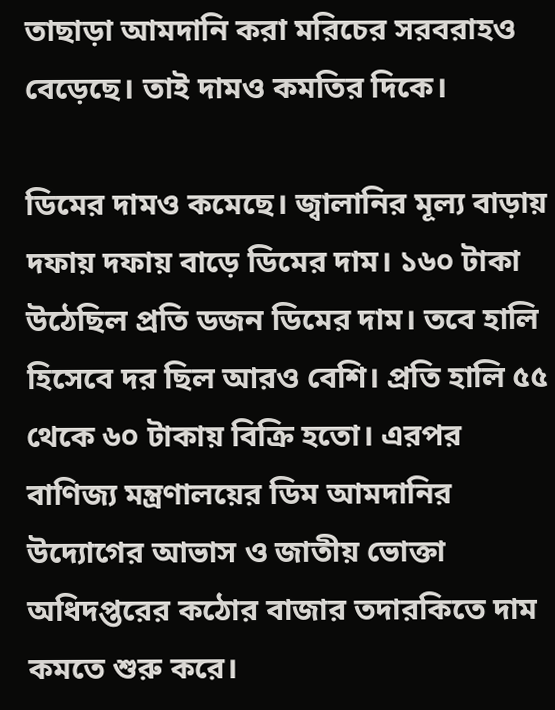তাছাড়া আমদানি করা মরিচের সরবরাহও বেড়েছে। তাই দামও কমতির দিকে।

ডিমের দামও কমেছে। জ্বালানির মূল্য বাড়ায় দফায় দফায় বাড়ে ডিমের দাম। ১৬০ টাকা উঠেছিল প্রতি ডজন ডিমের দাম। তবে হালি হিসেবে দর ছিল আরও বেশি। প্রতি হালি ৫৫ থেকে ৬০ টাকায় বিক্রি হতো। এরপর বাণিজ্য মন্ত্রণালয়ের ডিম আমদানির উদ্যোগের আভাস ও জাতীয় ভোক্তা অধিদপ্তরের কঠোর বাজার তদারকিতে দাম কমতে শুরু করে।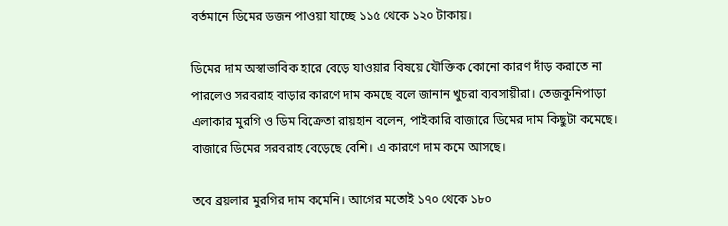বর্তমানে ডিমের ডজন পাওয়া যাচ্ছে ১১৫ থেকে ১২০ টাকায়।

ডিমের দাম অস্বাভাবিক হারে বেড়ে যাওয়ার বিষয়ে যৌক্তিক কোনো কারণ দাঁড় করাতে না পারলেও সরবরাহ বাড়ার কারণে দাম কমছে বলে জানান খুচরা ব্যবসায়ীরা। তেজকুনিপাড়া এলাকার মুরগি ও ডিম বিক্রেতা রায়হান বলেন, পাইকারি বাজারে ডিমের দাম কিছুটা কমেছে। বাজারে ডিমের সরবরাহ বেড়েছে বেশি। এ কারণে দাম কমে আসছে।

তবে ব্রয়লার মুরগির দাম কমেনি। আগের মতোই ১৭০ থেকে ১৮০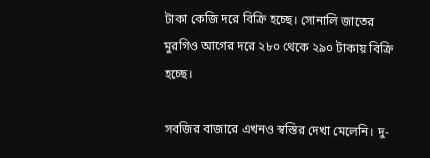টাকা কেজি দরে বিক্রি হচ্ছে। সোনালি জাতের মুরগিও আগের দরে ২৮০ থেকে ২৯০ টাকায় বিক্রি হচ্ছে।

সবজির বাজারে এখনও স্বস্তির দেখা মেলেনি। দু-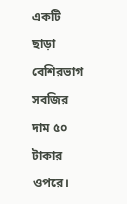একটি ছাড়া বেশিরভাগ সবজির দাম ৫০ টাকার ওপরে।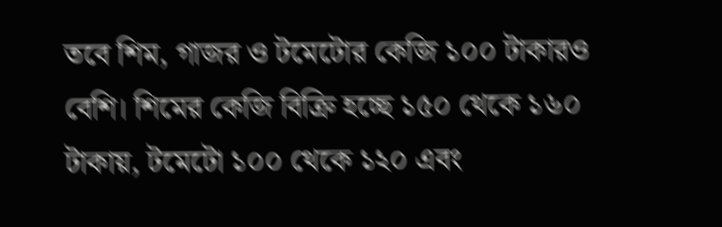তবে শিম, গাজর ও টমেটোর কেজি ১০০ টাকারও বেশি। শিমের কেজি বিক্রি হচ্ছে ১৫০ থেকে ১৬০ টাকায়, টমেটো ১০০ থেকে ১২০ এবং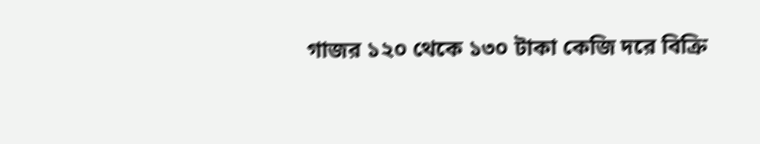গাজর ১২০ থেকে ১৩০ টাকা কেজি দরে বিক্রি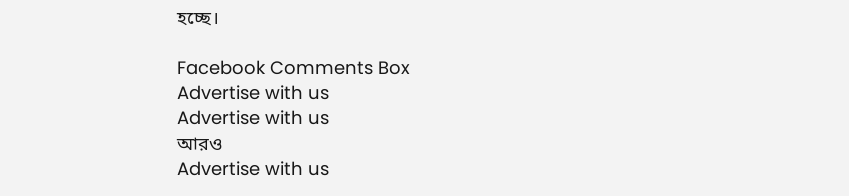হচ্ছে।

Facebook Comments Box
Advertise with us
Advertise with us
আরও
Advertise with us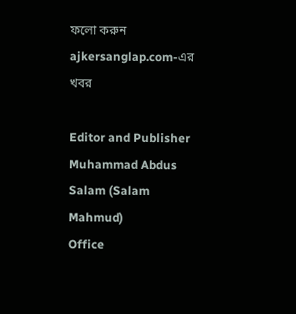ফলো করুন ajkersanglap.com-এর খবর

Editor and Publisher
Muhammad Abdus Salam (Salam Mahmud)
Office